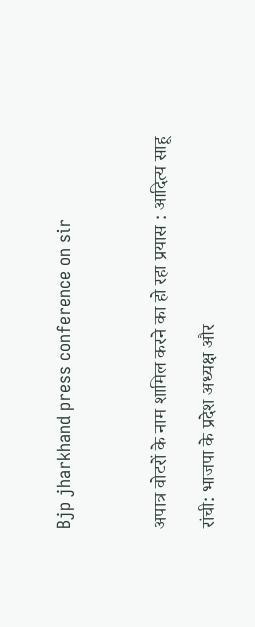Bjp jharkhand press conference on sir



अपात्र वोटरों के नाम शामिल करने का हो रहा प्रयास : आदित्य साहू

रांची: भाजपा के प्रदेश अध्यक्ष और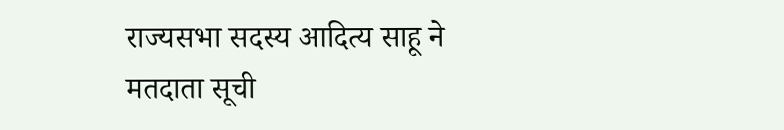राज्यसभा सदस्य आदित्य साहू ने मतदाता सूची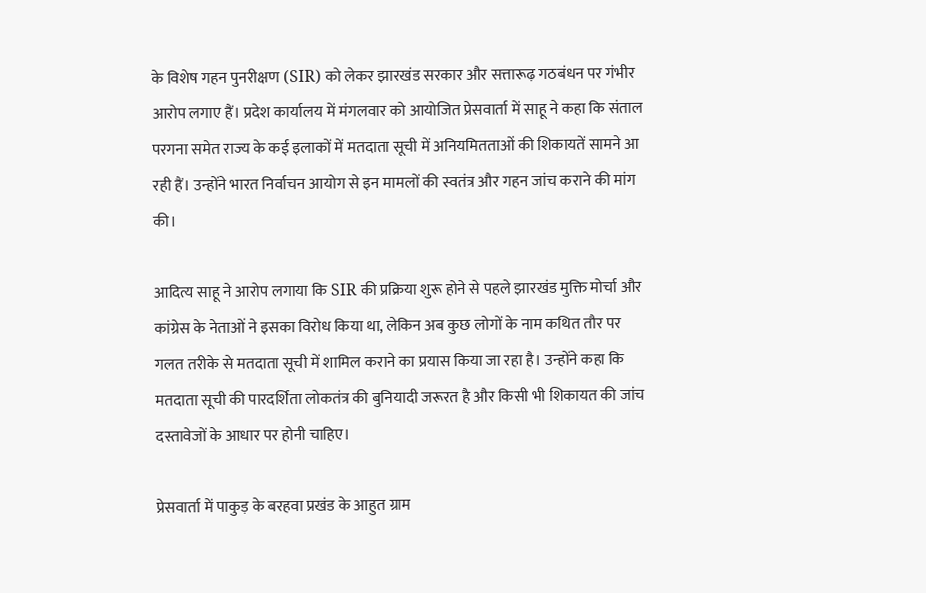के विशेष गहन पुनरीक्षण (SIR) को लेकर झारखंड सरकार और सत्तारूढ़ गठबंधन पर गंभीर आरोप लगाए हैं। प्रदेश कार्यालय में मंगलवार को आयोजित प्रेसवार्ता में साहू ने कहा कि संताल परगना समेत राज्य के कई इलाकों में मतदाता सूची में अनियमितताओं की शिकायतें सामने आ रही हैं। उन्होंने भारत निर्वाचन आयोग से इन मामलों की स्वतंत्र और गहन जांच कराने की मांग की।

आदित्य साहू ने आरोप लगाया कि SIR की प्रक्रिया शुरू होने से पहले झारखंड मुक्ति मोर्चा और कांग्रेस के नेताओं ने इसका विरोध किया था, लेकिन अब कुछ लोगों के नाम कथित तौर पर गलत तरीके से मतदाता सूची में शामिल कराने का प्रयास किया जा रहा है। उन्होंने कहा कि मतदाता सूची की पारदर्शिता लोकतंत्र की बुनियादी जरूरत है और किसी भी शिकायत की जांच दस्तावेजों के आधार पर होनी चाहिए।

प्रेसवार्ता में पाकुड़ के बरहवा प्रखंड के आहुत ग्राम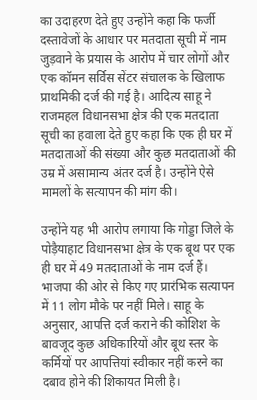का उदाहरण देते हुए उन्होंने कहा कि फर्जी दस्तावेजों के आधार पर मतदाता सूची में नाम जुड़वाने के प्रयास के आरोप में चार लोगों और एक कॉमन सर्विस सेंटर संचालक के खिलाफ प्राथमिकी दर्ज की गई है। आदित्य साहू ने राजमहल विधानसभा क्षेत्र की एक मतदाता सूची का हवाला देते हुए कहा कि एक ही घर में मतदाताओं की संख्या और कुछ मतदाताओं की उम्र में असामान्य अंतर दर्ज है। उन्होंने ऐसे मामलों के सत्यापन की मांग की।

उन्होंने यह भी आरोप लगाया कि गोड्डा जिले के पोड़ैयाहाट विधानसभा क्षेत्र के एक बूथ पर एक ही घर में 49 मतदाताओं के नाम दर्ज हैं। भाजपा की ओर से किए गए प्रारंभिक सत्यापन में 11 लोग मौके पर नहीं मिले। साहू के अनुसार, आपत्ति दर्ज कराने की कोशिश के बावजूद कुछ अधिकारियों और बूथ स्तर के कर्मियों पर आपत्तियां स्वीकार नहीं करने का दबाव होने की शिकायत मिली है।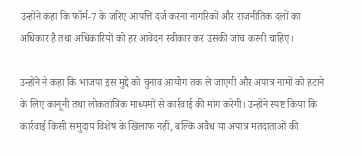उन्होंने कहा कि फॉर्म-7 के जरिए आपत्ति दर्ज करना नागरिकों और राजनीतिक दलों का अधिकार है तथा अधिकारियों को हर आवेदन स्वीकार कर उसकी जांच करनी चाहिए।

उन्होंने ने कहा कि भाजपा इस मुद्दे को चुनाव आयोग तक ले जाएगी और अपात्र नामों को हटाने के लिए कानूनी तथा लोकतांत्रिक माध्यमों से कार्रवाई की मांग करेगी। उन्होंने स्पष्ट किया कि कार्रवाई किसी समुदाय विशेष के खिलाफ नहीं, बल्कि अवैध या अपात्र मतदाताओं की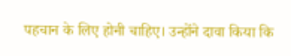पहचान के लिए होनी चाहिए। उन्होंने दावा किया कि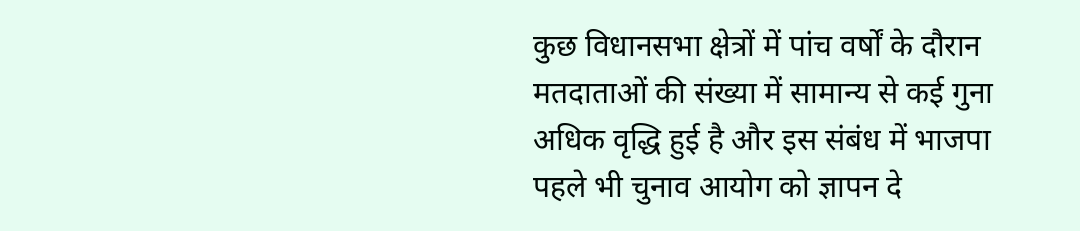कुछ विधानसभा क्षेत्रों में पांच वर्षों के दौरान मतदाताओं की संख्या में सामान्य से कई गुना अधिक वृद्धि हुई है और इस संबंध में भाजपा पहले भी चुनाव आयोग को ज्ञापन दे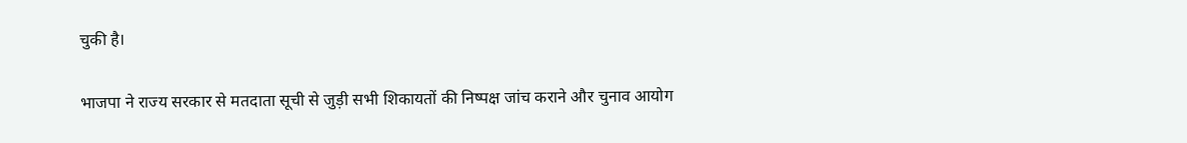चुकी है।

भाजपा ने राज्य सरकार से मतदाता सूची से जुड़ी सभी शिकायतों की निष्पक्ष जांच कराने और चुनाव आयोग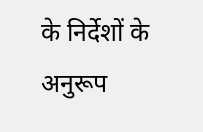के निर्देशों के अनुरूप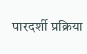पारदर्शी प्रक्रिया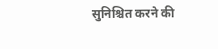सुनिश्चित करने की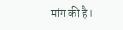मांग की है।